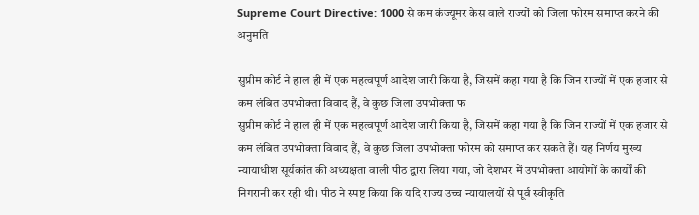Supreme Court Directive: 1000 से कम कंज्यूमर केस वाले राज्यों को जिला फोरम समाप्त करने की अनुमति

सुप्रीम कोर्ट ने हाल ही में एक महत्वपूर्ण आदेश जारी किया है, जिसमें कहा गया है कि जिन राज्यों में एक हजार से कम लंबित उपभोक्ता विवाद हैं, वे कुछ जिला उपभोक्ता फ
सुप्रीम कोर्ट ने हाल ही में एक महत्वपूर्ण आदेश जारी किया है, जिसमें कहा गया है कि जिन राज्यों में एक हजार से कम लंबित उपभोक्ता विवाद हैं, वे कुछ जिला उपभोक्ता फोरम को समाप्त कर सकते हैं। यह निर्णय मुख्य न्यायाधीश सूर्यकांत की अध्यक्षता वाली पीठ द्वारा लिया गया, जो देशभर में उपभोक्ता आयोगों के कार्यों की निगरानी कर रही थी। पीठ ने स्पष्ट किया कि यदि राज्य उच्च न्यायालयों से पूर्व स्वीकृति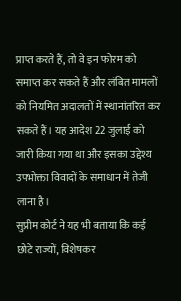प्राप्त करते हैं, तो वे इन फोरम को समाप्त कर सकते हैं और लंबित मामलों को नियमित अदालतों में स्थानांतरित कर सकते हैं। यह आदेश 22 जुलाई को जारी किया गया था और इसका उद्देश्य उपभोक्ता विवादों के समाधान में तेजी लाना है।
सुप्रीम कोर्ट ने यह भी बताया कि कई छोटे राज्यों, विशेषकर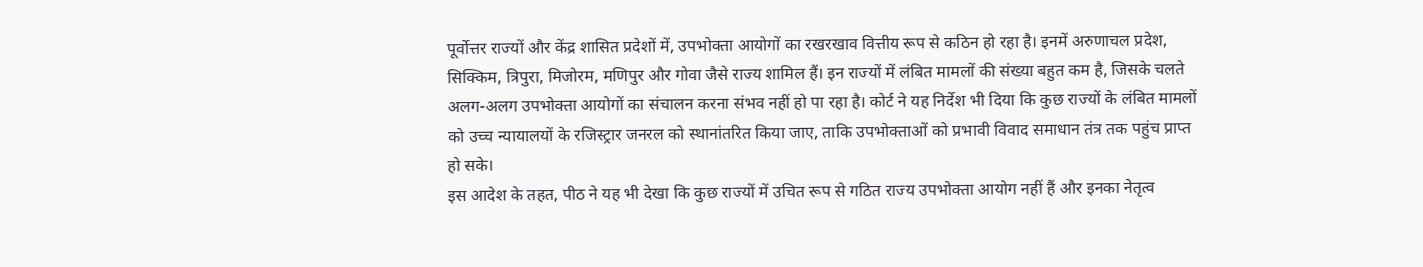पूर्वोत्तर राज्यों और केंद्र शासित प्रदेशों में, उपभोक्ता आयोगों का रखरखाव वित्तीय रूप से कठिन हो रहा है। इनमें अरुणाचल प्रदेश, सिक्किम, त्रिपुरा, मिजोरम, मणिपुर और गोवा जैसे राज्य शामिल हैं। इन राज्यों में लंबित मामलों की संख्या बहुत कम है, जिसके चलते अलग-अलग उपभोक्ता आयोगों का संचालन करना संभव नहीं हो पा रहा है। कोर्ट ने यह निर्देश भी दिया कि कुछ राज्यों के लंबित मामलों को उच्च न्यायालयों के रजिस्ट्रार जनरल को स्थानांतरित किया जाए, ताकि उपभोक्ताओं को प्रभावी विवाद समाधान तंत्र तक पहुंच प्राप्त हो सके।
इस आदेश के तहत, पीठ ने यह भी देखा कि कुछ राज्यों में उचित रूप से गठित राज्य उपभोक्ता आयोग नहीं हैं और इनका नेतृत्व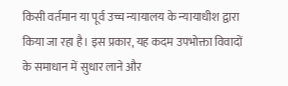किसी वर्तमान या पूर्व उच्च न्यायालय के न्यायाधीश द्वारा किया जा रहा है। इस प्रकार, यह कदम उपभोक्ता विवादों के समाधान में सुधार लाने और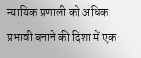न्यायिक प्रणाली को अधिक प्रभावी बनाने की दिशा में एक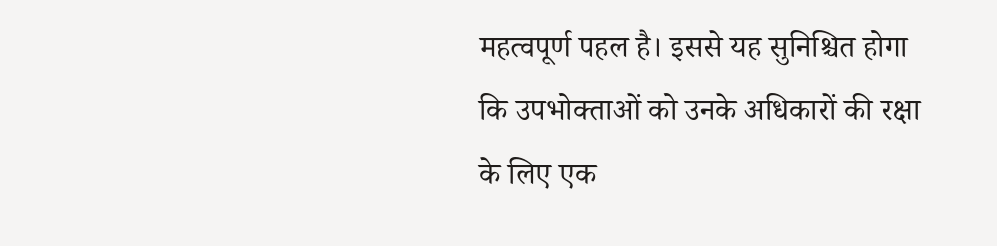महत्वपूर्ण पहल है। इससे यह सुनिश्चित होगा कि उपभोक्ताओं को उनके अधिकारों की रक्षा के लिए एक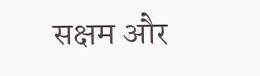सक्षम और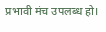प्रभावी मंच उपलब्ध हो।